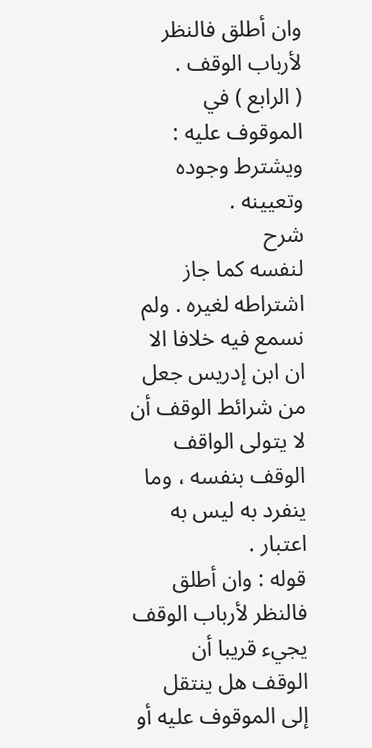وان أطلق فالنظر لأرباب الوقف .
( الرابع ) في الموقوف عليه :
ويشترط وجوده وتعيينه .
شرح
لنفسه كما جاز اشتراطه لغيره . ولم نسمع فيه خلافا الا ان ابن إدريس جعل من شرائط الوقف أن لا يتولى الواقف الوقف بنفسه ، وما ينفرد به ليس به اعتبار .
قوله : وان أطلق فالنظر لأرباب الوقف
يجيء قريبا أن الوقف هل ينتقل إلى الموقوف عليه أو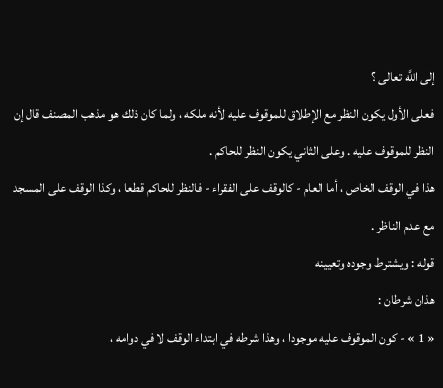إلى اللَّه تعالى ؟
فعلى الأول يكون النظر مع الإطلاق للموقوف عليه لأنه ملكه ، ولما كان ذلك هو مذهب المصنف قال إن النظر للموقوف عليه . وعلى الثاني يكون النظر للحاكم .
هذا في الوقف الخاص ، أما العام - كالوقف على الفقراء - فالنظر للحاكم قطعا ، وكذا الوقف على المسجد مع عدم الناظر .
قوله : ويشترط وجوده وتعيينه
هذان شرطان :
« 1 » - كون الموقوف عليه موجودا ، وهذا شرطه في ابتداء الوقف لا في دوامه ،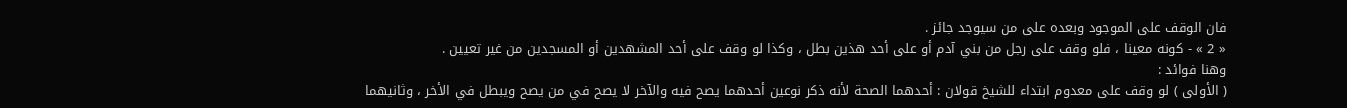فان الوقف على الموجود وبعده على من سيوجد جائز .
« 2 » - كونه معينا ، فلو وقف على رجل من بني آدم أو على أحد هذين بطل ، وكذا لو وقف على أحد المشهدين أو المسجدين من غير تعيين .
وهنا فوائد :
( الأولى ) لو وقف على معدوم ابتداء للشيخ قولان : أحدهما الصحة لأنه ذكر نوعين أحدهما يصح فيه والآخر لا يصح في من يصح ويبطل في الأخر ، وثانيهما